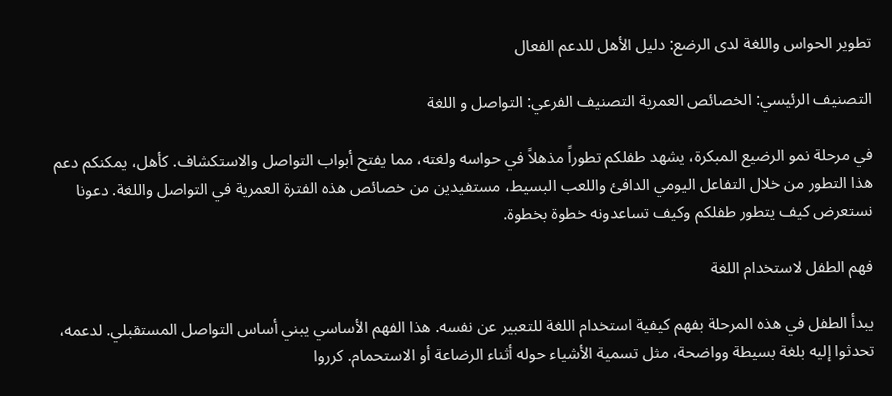تطوير الحواس واللغة لدى الرضع: دليل الأهل للدعم الفعال

التصنيف الرئيسي: الخصائص العمرية التصنيف الفرعي: التواصل و اللغة

في مرحلة نمو الرضيع المبكرة، يشهد طفلكم تطوراً مذهلاً في حواسه ولغته، مما يفتح أبواب التواصل والاستكشاف. كأهل، يمكنكم دعم هذا التطور من خلال التفاعل اليومي الدافئ واللعب البسيط، مستفيدين من خصائص هذه الفترة العمرية في التواصل واللغة. دعونا نستعرض كيف يتطور طفلكم وكيف تساعدونه خطوة بخطوة.

فهم الطفل لاستخدام اللغة

يبدأ الطفل في هذه المرحلة بفهم كيفية استخدام اللغة للتعبير عن نفسه. هذا الفهم الأساسي يبني أساس التواصل المستقبلي. لدعمه، تحدثوا إليه بلغة بسيطة وواضحة، مثل تسمية الأشياء حوله أثناء الرضاعة أو الاستحمام. كرروا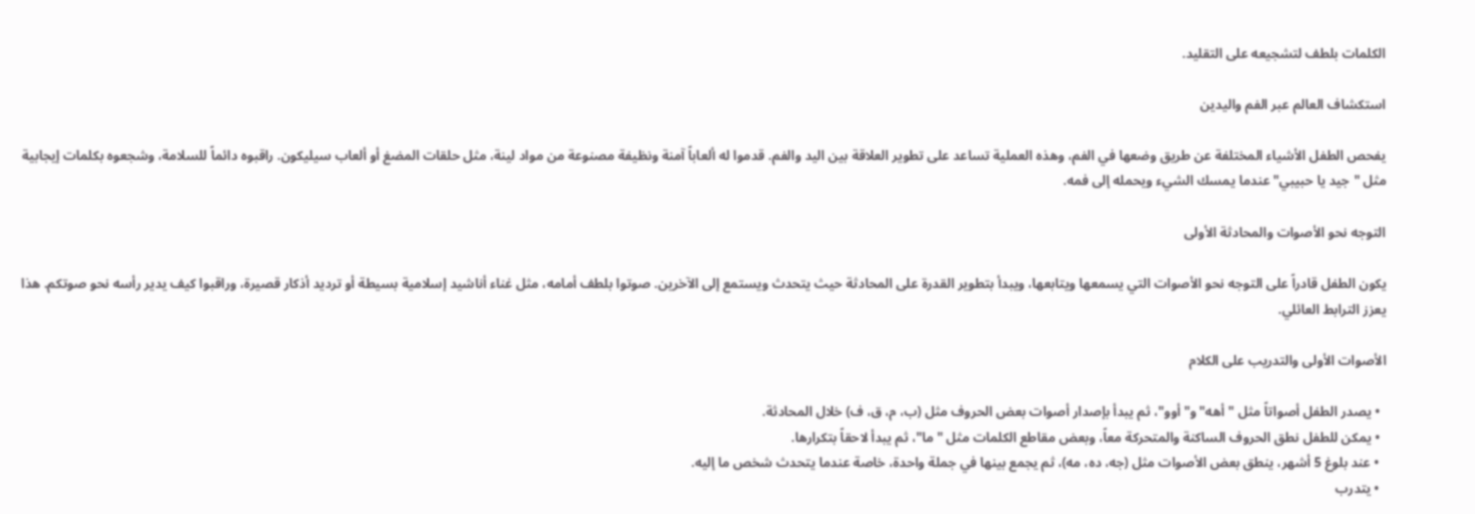الكلمات بلطف لتشجيعه على التقليد.

استكشاف العالم عبر الفم واليدين

يفحص الطفل الأشياء المختلفة عن طريق وضعها في الفم، وهذه العملية تساعد على تطوير العلاقة بين اليد والفم. قدموا له ألعاباً آمنة ونظيفة مصنوعة من مواد لينة، مثل حلقات المضغ أو ألعاب سيليكون. راقبوه دائماً للسلامة، وشجعوه بكلمات إيجابية مثل "جيد يا حبيبي" عندما يمسك الشيء ويحمله إلى فمه.

التوجه نحو الأصوات والمحادثة الأولى

يكون الطفل قادراً على التوجه نحو الأصوات التي يسمعها ويتابعها، ويبدأ بتطوير القدرة على المحادثة حيث يتحدث ويستمع إلى الآخرين. صوتوا بلطف أمامه، مثل غناء أناشيد إسلامية بسيطة أو ترديد أذكار قصيرة، وراقبوا كيف يدير رأسه نحو صوتكم. هذا يعزز الترابط العائلي.

الأصوات الأولى والتدريب على الكلام

  • يصدر الطفل أصواتاً مثل "أهه" و"أوو"، ثم يبدأ بإصدار أصوات بعض الحروف مثل (ب، م، ق، ف) خلال المحادثة.
  • يمكن للطفل نطق الحروف الساكنة والمتحركة معاً، وبعض مقاطع الكلمات مثل "ما"، ثم يبدأ لاحقاً بتكرارها.
  • عند بلوغ 5 أشهر، ينطق بعض الأصوات مثل (جه، ده، مه)، ثم يجمع بينها في جملة واحدة، خاصة عندما يتحدث شخص ما إليه.
  • يتدرب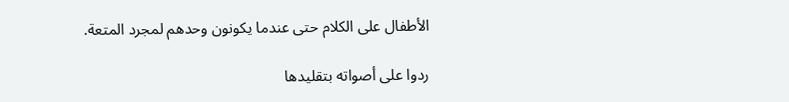الأطفال على الكلام حتى عندما يكونون وحدهم لمجرد المتعة.

ردوا على أصواته بتقليدها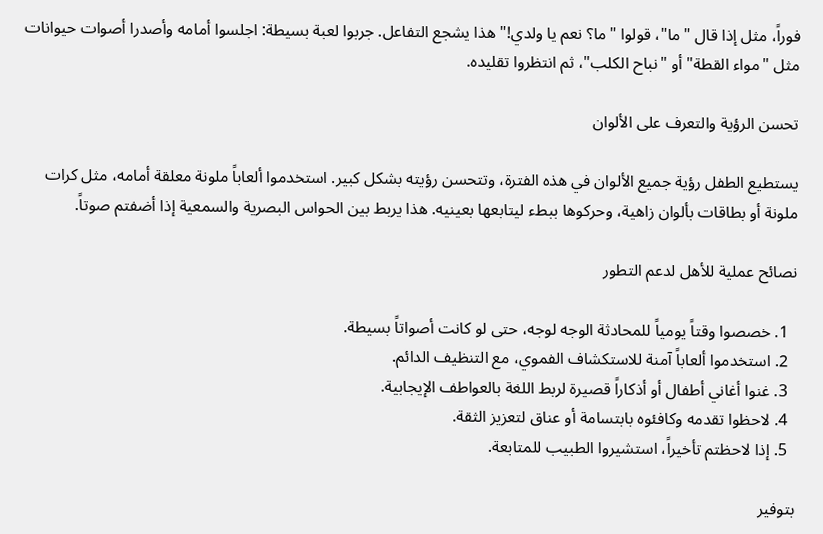فوراً، مثل إذا قال "ما"، قولوا "ما؟ نعم يا ولدي!" هذا يشجع التفاعل. جربوا لعبة بسيطة: اجلسوا أمامه وأصدرا أصوات حيوانات مثل "مواء القطة" أو "نباح الكلب"، ثم انتظروا تقليده.

تحسن الرؤية والتعرف على الألوان

يستطيع الطفل رؤية جميع الألوان في هذه الفترة، وتتحسن رؤيته بشكل كبير. استخدموا ألعاباً ملونة معلقة أمامه، مثل كرات ملونة أو بطاقات بألوان زاهية، وحركوها ببطء ليتابعها بعينيه. هذا يربط بين الحواس البصرية والسمعية إذا أضفتم صوتاً.

نصائح عملية للأهل لدعم التطور

  1. خصصوا وقتاً يومياً للمحادثة الوجه لوجه، حتى لو كانت أصواتاً بسيطة.
  2. استخدموا ألعاباً آمنة للاستكشاف الفموي، مع التنظيف الدائم.
  3. غنوا أغاني أطفال أو أذكاراً قصيرة لربط اللغة بالعواطف الإيجابية.
  4. لاحظوا تقدمه وكافئوه بابتسامة أو عناق لتعزيز الثقة.
  5. إذا لاحظتم تأخيراً، استشيروا الطبيب للمتابعة.

بتوفير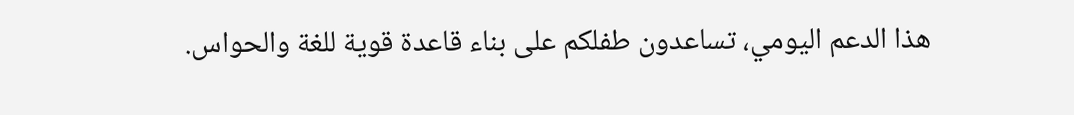هذا الدعم اليومي، تساعدون طفلكم على بناء قاعدة قوية للغة والحواس.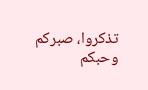تذكروا، صبركم وحبكم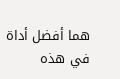هما أفضل أداة في هذه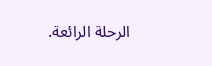الرحلة الرائعة.